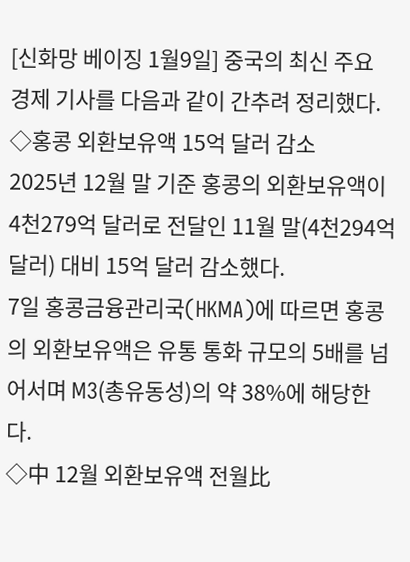[신화망 베이징 1월9일] 중국의 최신 주요 경제 기사를 다음과 같이 간추려 정리했다.
◇홍콩 외환보유액 15억 달러 감소
2025년 12월 말 기준 홍콩의 외환보유액이 4천279억 달러로 전달인 11월 말(4천294억 달러) 대비 15억 달러 감소했다.
7일 홍콩금융관리국(HKMA)에 따르면 홍콩의 외환보유액은 유통 통화 규모의 5배를 넘어서며 M3(총유동성)의 약 38%에 해당한다.
◇中 12월 외환보유액 전월比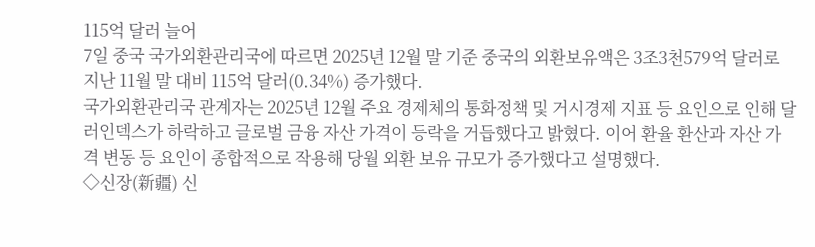115억 달러 늘어
7일 중국 국가외환관리국에 따르면 2025년 12월 말 기준 중국의 외환보유액은 3조3천579억 달러로 지난 11월 말 대비 115억 달러(0.34%) 증가했다.
국가외환관리국 관계자는 2025년 12월 주요 경제체의 통화정책 및 거시경제 지표 등 요인으로 인해 달러인덱스가 하락하고 글로벌 금융 자산 가격이 등락을 거듭했다고 밝혔다. 이어 환율 환산과 자산 가격 변동 등 요인이 종합적으로 작용해 당월 외환 보유 규모가 증가했다고 설명했다.
◇신장(新疆) 신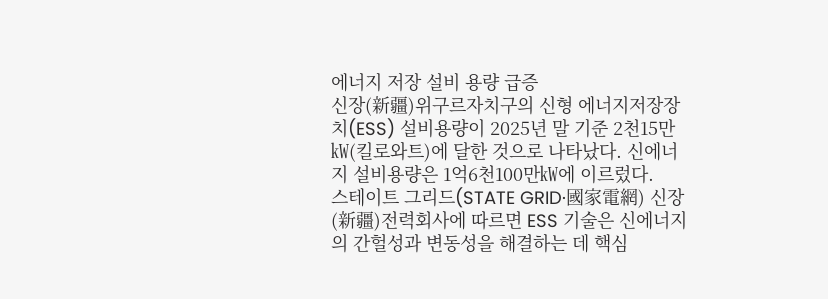에너지 저장 설비 용량 급증
신장(新疆)위구르자치구의 신형 에너지저장장치(ESS) 설비용량이 2025년 말 기준 2천15만㎾(킬로와트)에 달한 것으로 나타났다. 신에너지 설비용량은 1억6천100만㎾에 이르렀다.
스테이트 그리드(STATE GRID∙國家電網) 신장(新疆)전력회사에 따르면 ESS 기술은 신에너지의 간헐성과 변동성을 해결하는 데 핵심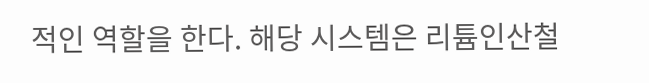적인 역할을 한다. 해당 시스템은 리튬인산철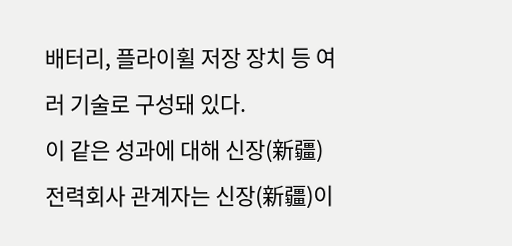배터리, 플라이휠 저장 장치 등 여러 기술로 구성돼 있다.
이 같은 성과에 대해 신장(新疆)전력회사 관계자는 신장(新疆)이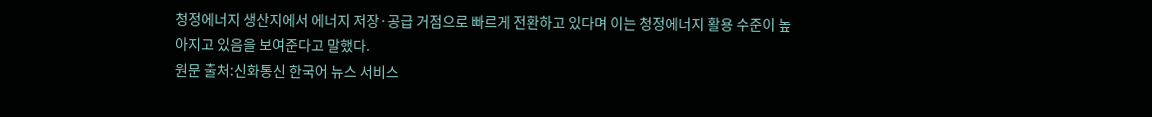청정에너지 생산지에서 에너지 저장·공급 거점으로 빠르게 전환하고 있다며 이는 청정에너지 활용 수준이 높아지고 있음을 보여준다고 말했다.
원문 출처:신화통신 한국어 뉴스 서비스